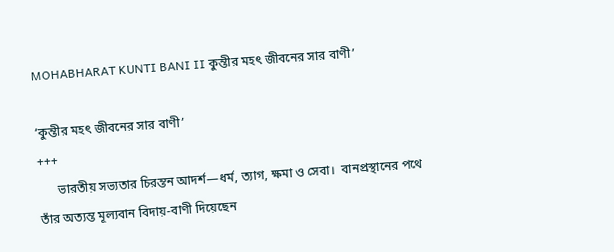MOHABHARAT KUNTI BANI II কুন্তীর মহৎ জীবনের সার বাণী’

‘কুন্তীর মহৎ জীবনের সার বাণী’
+++
      ভারতীয় সভ্যতার চিরন্তন আদর্শ—ধর্ম, ত্যাগ, ক্ষমা ও সেবা।  বানপ্রস্থানের পথে তাঁর অত্যন্ত মূল্যবান বিদায়-বাণী দিয়েছেন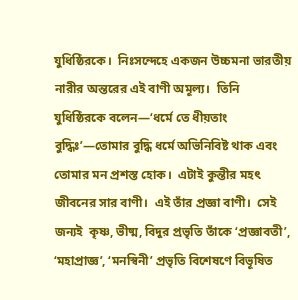যুধিষ্ঠিরকে।  নিঃসন্দেহে একজন উচ্চমনা ভারতীয় নারীর অন্তরের এই বাণী অমূল্য।  তিনি যুধিষ্ঠিরকে বলেন—‘ধর্মে তে ধীয়তাং বুদ্ধিঃ’—তোমার বুদ্ধি ধর্মে অভিনিবিষ্ট থাক এবং তোমার মন প্রশস্ত হোক।  এটাই কুন্তীর মহৎ জীবনের সার বাণী।  এই তাঁর প্রজ্ঞা বাণী।  সেই জন্যই  কৃষ্ণ, ভীষ্ম, বিদুর প্রভৃতি তাঁকে ‘প্রজ্ঞাবতী’, ‘মহাপ্রাজ্ঞ’, ‘মনস্বিনী’ প্রভৃতি বিশেষণে বিভূষিত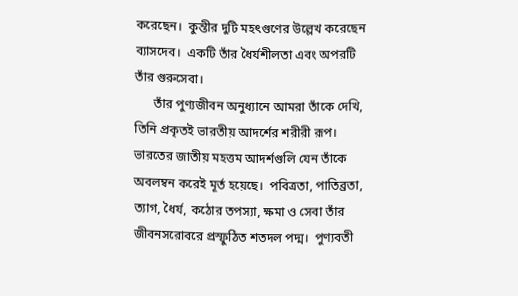করেছেন।  কুন্তীর দুটি মহৎগুণের উল্লেখ করেছেন ব্যাসদেব।  একটি তাঁর ধৈর্যশীলতা এবং অপরটি তাঁর গুরুসেবা।
      তাঁর পুণ্যজীবন অনুধ্যানে আমরা তাঁকে দেখি, তিনি প্রকৃতই ভারতীয় আদর্শের শরীরী রূপ।  ভারতের জাতীয় মহত্তম আদর্শগুলি যেন তাঁকে অবলম্বন করেই মূর্ত হয়েছে।  পবিত্রতা, পাতিব্রতা, ত্যাগ, ধৈর্য, কঠোর তপস্যা, ক্ষমা ও সেবা তাঁর জীবনসরোবরে প্রস্ফুঠিত শতদল পদ্ম।  পুণ্যবতী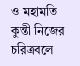ও মহামতি কুন্তী নিজের চরিত্রবলে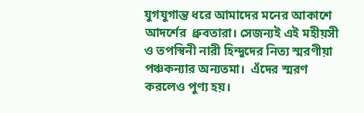যুগযুগান্ত ধরে আমাদের মনের আকাশে আদর্শের  ধ্রুবতারা। সেজন্যই এই মহীয়সী ও তপস্বিনী নারী হিন্দুদের নিত্য স্মরণীয়া পঞ্চকন্যার অন্যতমা।  এঁদের স্মরণ করলেও পুণ্য হয়।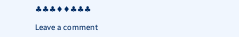♣♣♣♦♦♣♣♣

Leave a comment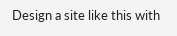Design a site like this with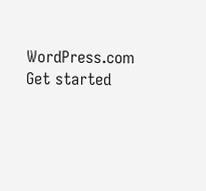WordPress.com
Get started